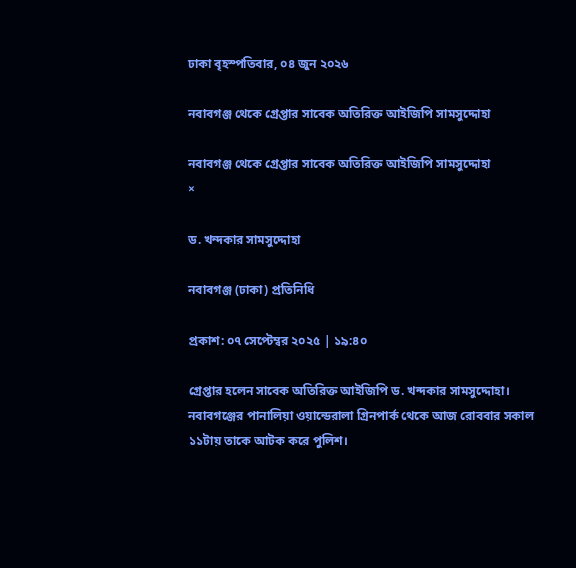ঢাকা বৃহস্পতিবার, ০৪ জুন ২০২৬

নবাবগঞ্জ থেকে গ্রেপ্তার সাবেক অতিরিক্ত আইজিপি সামসুদ্দোহা

নবাবগঞ্জ থেকে গ্রেপ্তার সাবেক অতিরিক্ত আইজিপি সামসুদ্দোহা
×

ড. খন্দকার সামসুদ্দোহা

নবাবগঞ্জ (ঢাকা) প্রতিনিধি

প্রকাশ: ০৭ সেপ্টেম্বর ২০২৫ | ১৯:৪০

গ্রেপ্তার হলেন সাবেক অতিরিক্ত আইজিপি ড. খন্দকার সামসুদ্দোহা। নবাবগঞ্জের পানালিয়া ওয়ান্ডেরালা গ্রিনপার্ক থেকে আজ রোববার সকাল ১১টায় তাকে আটক করে পুলিশ।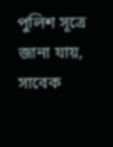পুলিশ সূত্রে জানা যায়, সাবেক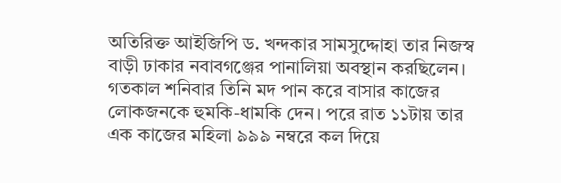অতিরিক্ত আইজিপি ড. খন্দকার সামসুদ্দোহা তার নিজস্ব বাড়ী ঢাকার নবাবগঞ্জের পানালিয়া অবস্থান করছিলেন। গতকাল শনিবার তিনি মদ পান করে বাসার কাজের লোকজনকে হুমকি-ধামকি দেন। পরে রাত ১১টায় তার এক কাজের মহিলা ৯৯৯ নম্বরে কল দিয়ে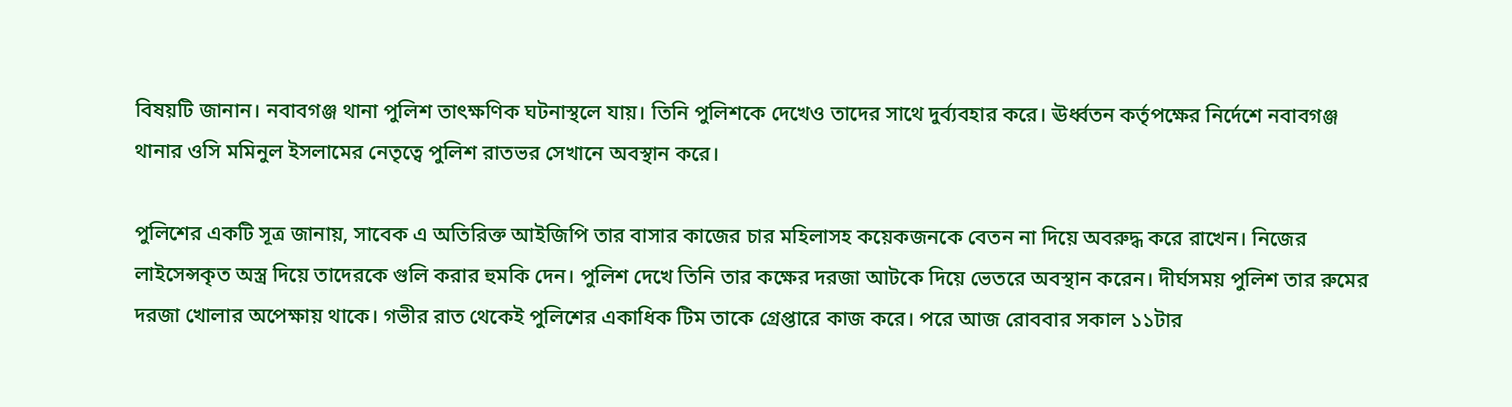বিষয়টি জানান। নবাবগঞ্জ থানা পুলিশ তাৎক্ষণিক ঘটনাস্থলে যায়। তিনি পুলিশকে দেখেও তাদের সাথে দুর্ব্যবহার করে। ঊর্ধ্বতন কর্তৃপক্ষের নির্দেশে নবাবগঞ্জ থানার ওসি মমিনুল ইসলামের নেতৃত্বে পুলিশ রাতভর সেখানে অবস্থান করে।

পুলিশের একটি সূত্র জানায়, সাবেক এ অতিরিক্ত আইজিপি তার বাসার কাজের চার মহিলাসহ কয়েকজনকে বেতন না দিয়ে অবরুদ্ধ করে রাখেন। নিজের লাইসেন্সকৃত অস্ত্র দিয়ে তাদেরকে গুলি করার হুমকি দেন। পুলিশ দেখে তিনি তার কক্ষের দরজা আটকে দিয়ে ভেতরে অবস্থান করেন। দীর্ঘসময় পুলিশ তার রুমের দরজা খোলার অপেক্ষায় থাকে। গভীর রাত থেকেই পুলিশের একাধিক টিম তাকে গ্রেপ্তারে কাজ করে। পরে আজ রোববার সকাল ১১টার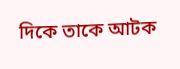দিকে তাকে আটক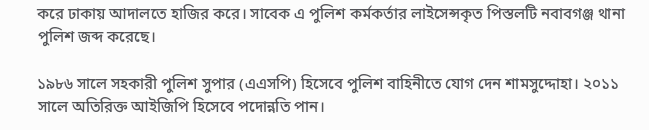করে ঢাকায় আদালতে হাজির করে। সাবেক এ পুলিশ কর্মকর্তার লাইসেন্সকৃত পিস্তলটি নবাবগঞ্জ থানা পুলিশ জব্দ করেছে।

১৯৮৬ সালে সহকারী পুলিশ সুপার (এএসপি) হিসেবে পুলিশ বাহিনীতে যোগ দেন শামসুদ্দোহা। ২০১১ সালে অতিরিক্ত আইজিপি হিসেবে পদোন্নতি পান।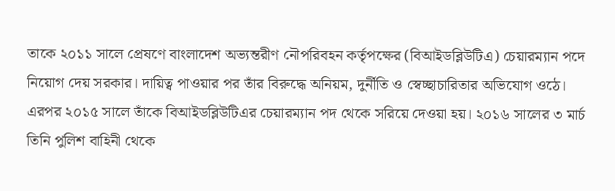তাকে ২০১১ সালে প্রেষণে বাংলাদেশ অভ্যন্তরীণ নৌপরিবহন কর্তৃপক্ষের (বিআইডব্লিউটিএ) চেয়ারম্যান পদে নিয়োগ দেয় সরকার। দায়িত্ব পাওয়ার পর তাঁর বিরুদ্ধে অনিয়ম, দুর্নীতি ও স্বেচ্ছাচারিতার অভিযোগ ওঠে। এরপর ২০১৫ সালে তাঁকে বিআইডব্লিউটিএর চেয়ারম্যান পদ থেকে সরিয়ে দেওয়া হয়। ২০১৬ সালের ৩ মার্চ তিনি পুলিশ বাহিনী থেকে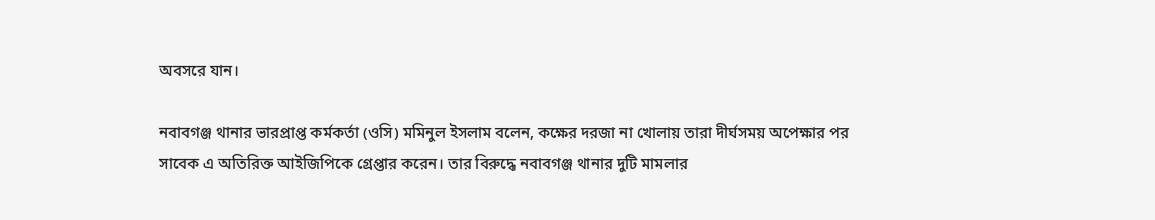অবসরে যান।

নবাবগঞ্জ থানার ভারপ্রাপ্ত কর্মকর্তা (ওসি) মমিনুল ইসলাম বলেন, কক্ষের দরজা না খোলায় তারা দীর্ঘসময় অপেক্ষার পর সাবেক এ অতিরিক্ত আইজিপিকে গ্রেপ্তার করেন। তার বিরুদ্ধে নবাবগঞ্জ থানার দুটি মামলার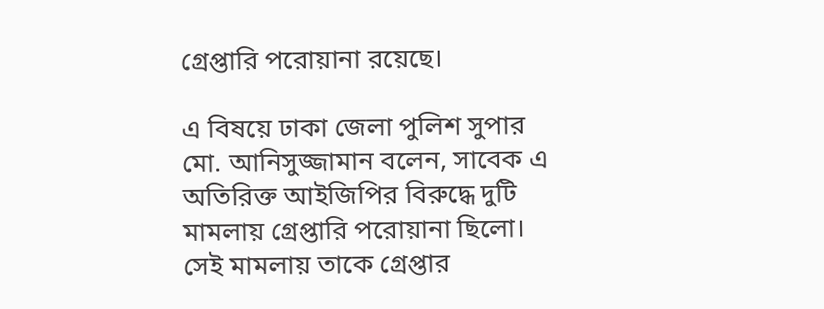গ্রেপ্তারি পরোয়ানা রয়েছে।

এ বিষয়ে ঢাকা জেলা পুলিশ সুপার মো. আনিসুজ্জামান বলেন, সাবেক এ অতিরিক্ত আইজিপির বিরুদ্ধে দুটি মামলায় গ্রেপ্তারি পরোয়ানা ছিলো। সেই মামলায় তাকে গ্রেপ্তার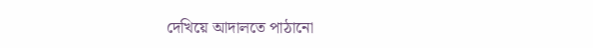দেখিয়ে আদালতে পাঠানো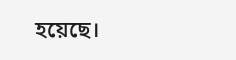হয়েছে।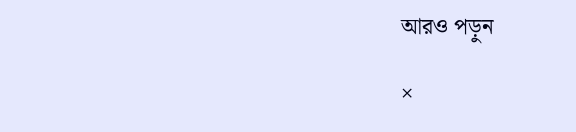আরও পড়ুন

×